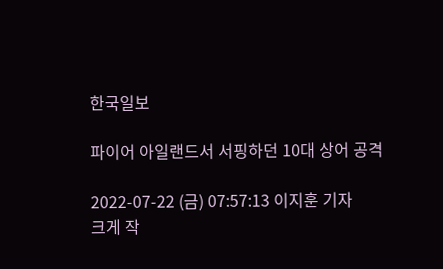한국일보

파이어 아일랜드서 서핑하던 10대 상어 공격

2022-07-22 (금) 07:57:13 이지훈 기자
크게 작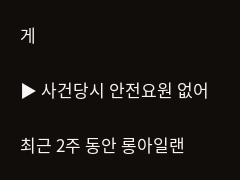게

▶ 사건당시 안전요원 없어

최근 2주 동안 롱아일랜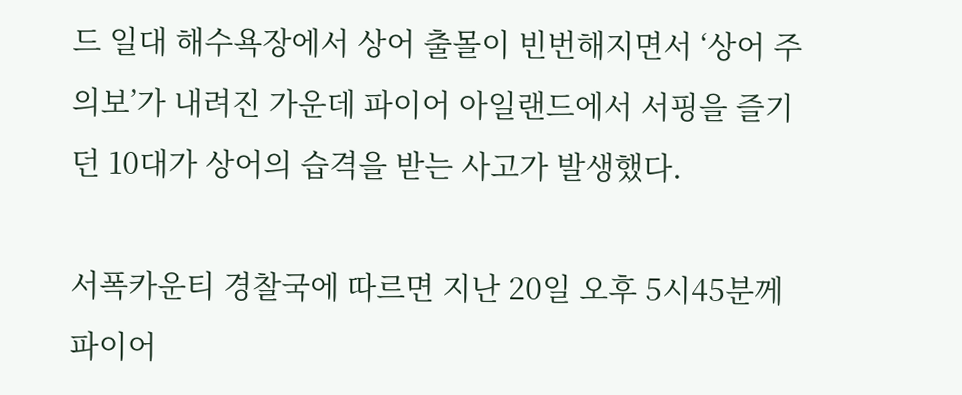드 일대 해수욕장에서 상어 출몰이 빈번해지면서 ‘상어 주의보’가 내려진 가운데 파이어 아일랜드에서 서핑을 즐기던 10대가 상어의 습격을 받는 사고가 발생했다.

서폭카운티 경찰국에 따르면 지난 20일 오후 5시45분께 파이어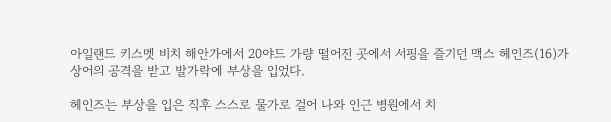아일랜드 키스멧 비치 해안가에서 20야드 가량 떨어진 곳에서 서핑을 즐기던 맥스 헤인즈(16)가 상어의 공격을 받고 발가락에 부상을 입었다.

헤인즈는 부상을 입은 직후 스스로 물가로 걸어 나와 인근 병원에서 치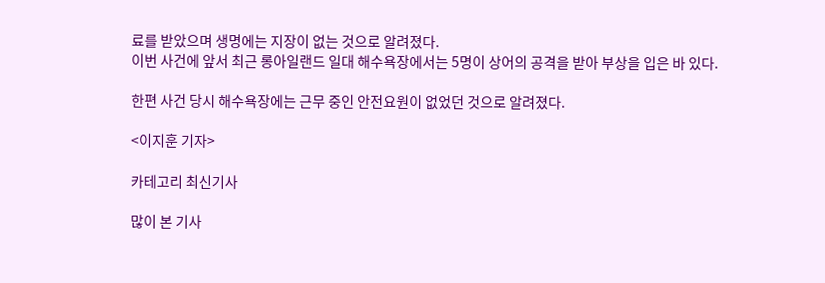료를 받았으며 생명에는 지장이 없는 것으로 알려졌다.
이번 사건에 앞서 최근 롱아일랜드 일대 해수욕장에서는 5명이 상어의 공격을 받아 부상을 입은 바 있다.

한편 사건 당시 해수욕장에는 근무 중인 안전요원이 없었던 것으로 알려졌다.

<이지훈 기자>

카테고리 최신기사

많이 본 기사